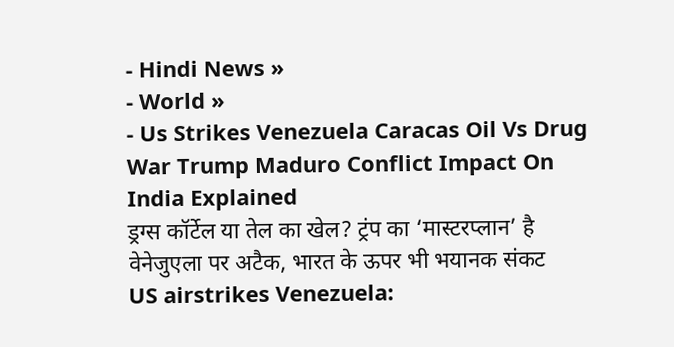- Hindi News »
- World »
- Us Strikes Venezuela Caracas Oil Vs Drug War Trump Maduro Conflict Impact On India Explained
ड्रग्स कॉर्टेल या तेल का खेल? ट्रंप का ‘मास्टरप्लान’ है वेनेजुएला पर अटैक, भारत के ऊपर भी भयानक संकट
US airstrikes Venezuela: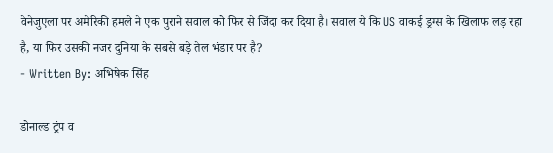वेनेजुएला पर अमेरिकी हमले ने एक पुराने सवाल को फिर से जिंदा कर दिया है। सवाल ये कि US वाकई ड्रग्स के खिलाफ लड़ रहा है, या फिर उसकी नजर दुनिया के सबसे बड़े तेल भंडार पर है?
- Written By: अभिषेक सिंह

डोनाल्ड ट्रंप व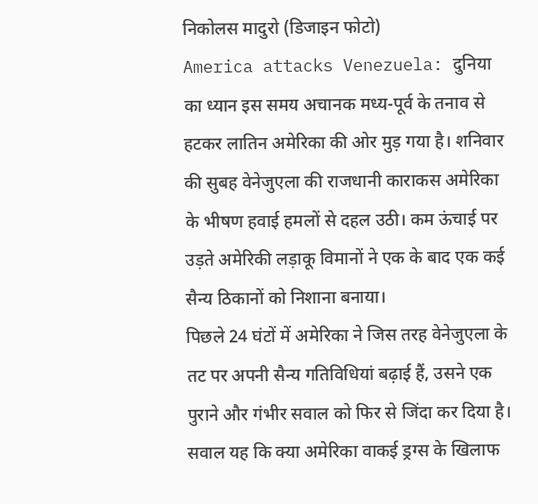निकोलस मादुरो (डिजाइन फोटो)
America attacks Venezuela: दुनिया का ध्यान इस समय अचानक मध्य-पूर्व के तनाव से हटकर लातिन अमेरिका की ओर मुड़ गया है। शनिवार की सुबह वेनेजुएला की राजधानी काराकस अमेरिका के भीषण हवाई हमलों से दहल उठी। कम ऊंचाई पर उड़ते अमेरिकी लड़ाकू विमानों ने एक के बाद एक कई सैन्य ठिकानों को निशाना बनाया।
पिछले 24 घंटों में अमेरिका ने जिस तरह वेनेजुएला के तट पर अपनी सैन्य गतिविधियां बढ़ाई हैं, उसने एक पुराने और गंभीर सवाल को फिर से जिंदा कर दिया है। सवाल यह कि क्या अमेरिका वाकई ड्रग्स के खिलाफ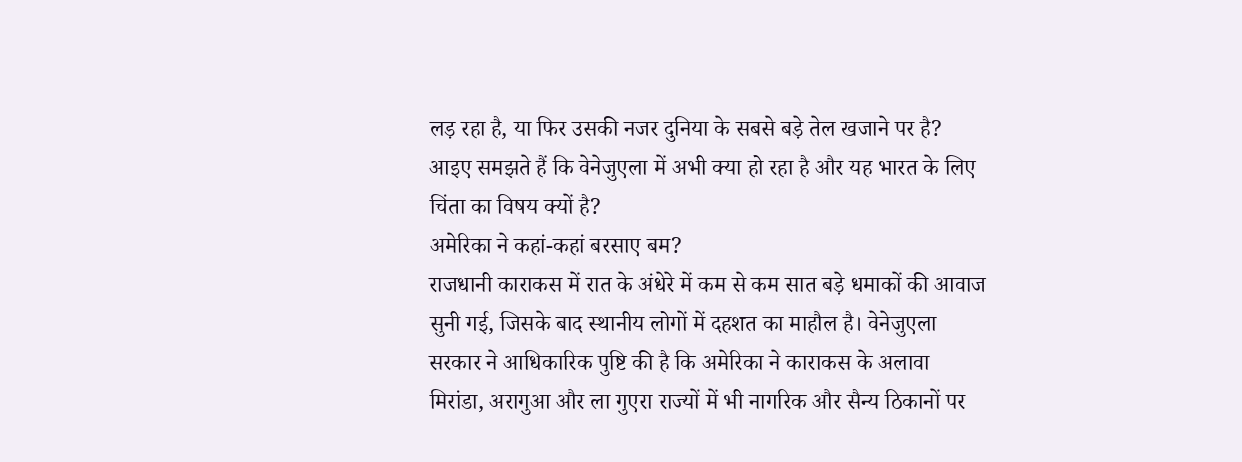लड़ रहा है, या फिर उसकी नजर दुनिया के सबसे बड़े तेल खजाने पर है? आइए समझते हैं कि वेनेजुएला में अभी क्या हो रहा है और यह भारत के लिए चिंता का विषय क्यों है?
अमेरिका ने कहां-कहां बरसाए बम?
राजधानी काराकस में रात के अंधेरे में कम से कम सात बड़े धमाकों की आवाज सुनी गई, जिसके बाद स्थानीय लोगों में दहशत का माहौल है। वेनेजुएला सरकार ने आधिकारिक पुष्टि की है कि अमेरिका ने काराकस के अलावा मिरांडा, अरागुआ और ला गुएरा राज्यों में भी नागरिक और सैन्य ठिकानों पर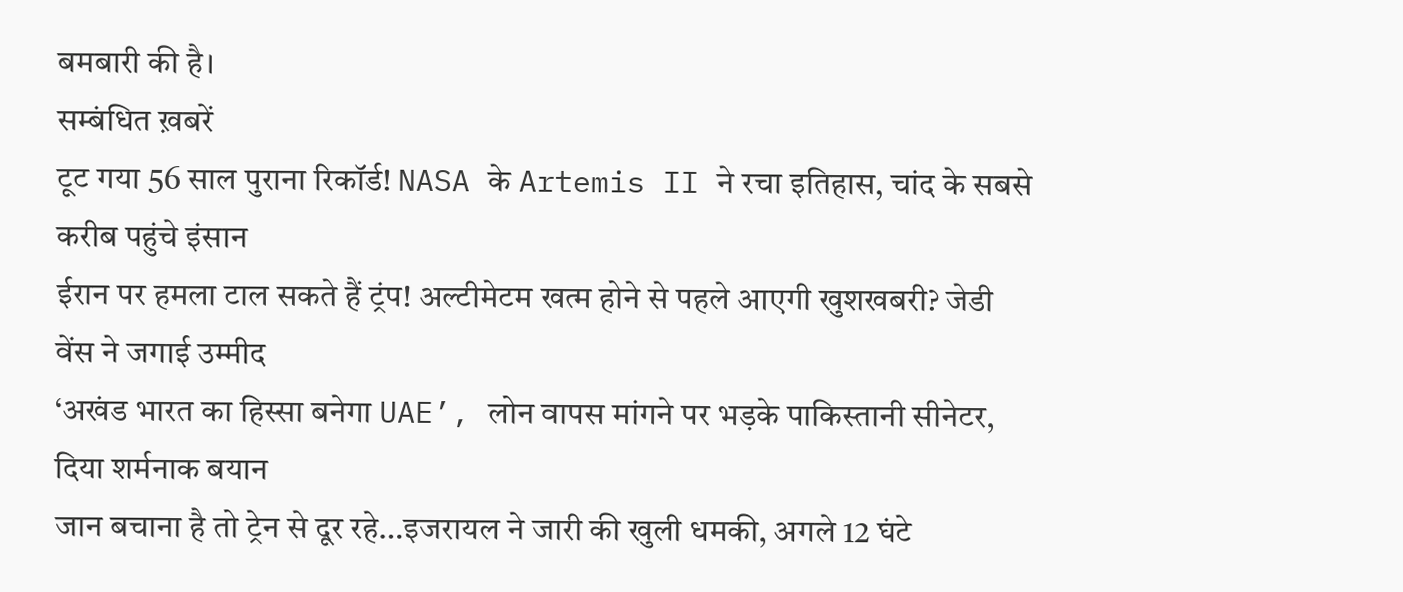बमबारी की है।
सम्बंधित ख़बरें
टूट गया 56 साल पुराना रिकॉर्ड! NASA के Artemis II ने रचा इतिहास, चांद के सबसे करीब पहुंचे इंसान
ईरान पर हमला टाल सकते हैं ट्रंप! अल्टीमेटम खत्म होने से पहले आएगी खुशखबरी? जेडी वेंस ने जगाई उम्मीद
‘अखंड भारत का हिस्सा बनेगा UAE’, लोन वापस मांगने पर भड़के पाकिस्तानी सीनेटर, दिया शर्मनाक बयान
जान बचाना है तो ट्रेन से दूर रहे…इजरायल ने जारी की खुली धमकी, अगले 12 घंटे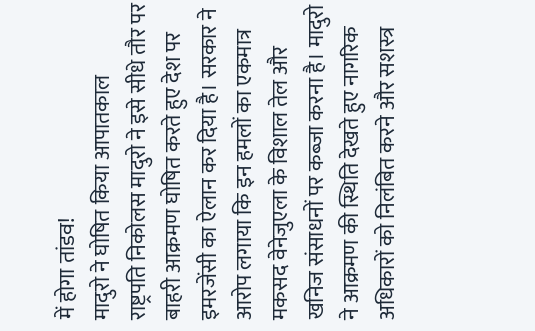में होगा तांडव!
मादुरो ने घोषित किया आपातकाल
राष्ट्रपति निकोलस मादुरो ने इसे सीधे तौर पर बाहरी आक्रमण घोषित करते हुए देश पर इमरजेंसी का ऐलान कर दिया है। सरकार ने आरोप लगाया कि इन हमलों का एकमात्र मकसद वेनेजुएला के विशाल तेल और खनिज संसाधनों पर कब्जा करना है। मादुरो ने आक्रमण की स्थिति देखते हुए नागरिक अधिकारों को निलंबित करने और सशस्त्र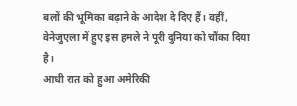बलों की भूमिका बढ़ाने के आदेश दे दिए हैं। वहीं, वेनेजुएला में हुए इस हमले ने पूरी दुनिया को चौंका दिया है।
आधी रात को हुआ अमेरिकी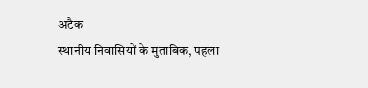अटैक
स्थानीय निवासियों के मुताबिक, पहला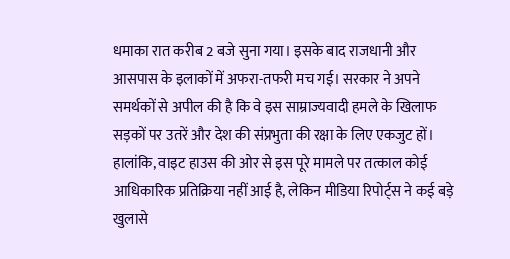धमाका रात करीब 2 बजे सुना गया। इसके बाद राजधानी और आसपास के इलाकों में अफरा-तफरी मच गई। सरकार ने अपने समर्थकों से अपील की है कि वे इस साम्राज्यवादी हमले के खिलाफ सड़कों पर उतरें और देश की संप्रभुता की रक्षा के लिए एकजुट हों। हालांकि, वाइट हाउस की ओर से इस पूरे मामले पर तत्काल कोई आधिकारिक प्रतिक्रिया नहीं आई है, लेकिन मीडिया रिपोर्ट्स ने कई बड़े खुलासे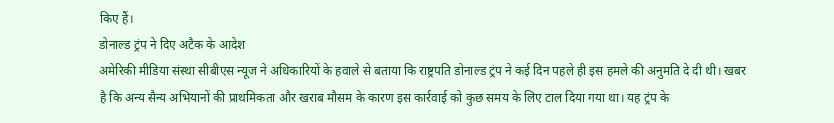किए हैं।
डोनाल्ड ट्रंप ने दिए अटैक के आदेश
अमेरिकी मीडिया संस्था सीबीएस न्यूज ने अधिकारियों के हवाले से बताया कि राष्ट्रपति डोनाल्ड ट्रंप ने कई दिन पहले ही इस हमले की अनुमति दे दी थी। खबर है कि अन्य सैन्य अभियानों की प्राथमिकता और खराब मौसम के कारण इस कार्रवाई को कुछ समय के लिए टाल दिया गया था। यह ट्रंप के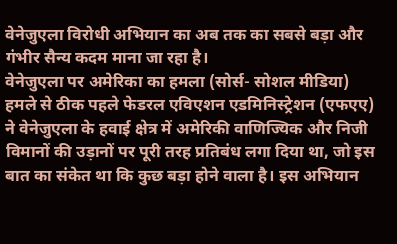वेनेजुएला विरोधी अभियान का अब तक का सबसे बड़ा और गंभीर सैन्य कदम माना जा रहा है।
वेनेजुएला पर अमेरिका का हमला (सोर्स- सोशल मीडिया)
हमले से ठीक पहले फेडरल एविएशन एडमिनिस्ट्रेशन (एफएए) ने वेनेजुएला के हवाई क्षेत्र में अमेरिकी वाणिज्यिक और निजी विमानों की उड़ानों पर पूरी तरह प्रतिबंध लगा दिया था, जो इस बात का संकेत था कि कुछ बड़ा होने वाला है। इस अभियान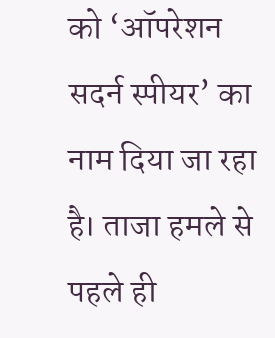को ‘ऑपरेशन सदर्न स्पीयर’ का नाम दिया जा रहा है। ताजा हमले से पहले ही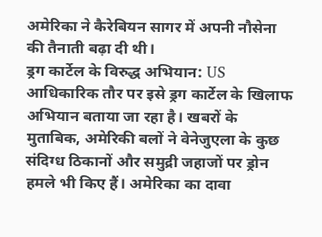अमेरिका ने कैरेबियन सागर में अपनी नौसेना की तैनाती बढ़ा दी थी।
ड्रग कार्टेल के विरुद्ध अभियान: US
आधिकारिक तौर पर इसे ड्रग कार्टेल के खिलाफ अभियान बताया जा रहा है। खबरों के मुताबिक, अमेरिकी बलों ने वेनेजुएला के कुछ संदिग्ध ठिकानों और समुद्री जहाजों पर ड्रोन हमले भी किए हैं। अमेरिका का दावा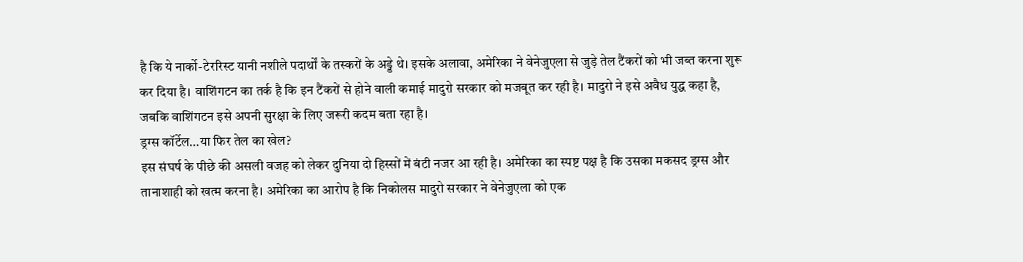है कि ये नार्को-टेररिस्ट यानी नशीले पदार्थों के तस्करों के अड्डे थे। इसके अलावा, अमेरिका ने वेनेजुएला से जुड़े तेल टैंकरों को भी जब्त करना शुरू कर दिया है। वाशिंगटन का तर्क है कि इन टैंकरों से होने वाली कमाई मादुरो सरकार को मजबूत कर रही है। मादुरो ने इसे अवैध युद्ध कहा है, जबकि वाशिंगटन इसे अपनी सुरक्षा के लिए जरूरी कदम बता रहा है।
ड्रग्स कॉर्टेल…या फिर तेल का खेल?
इस संघर्ष के पीछे की असली वजह को लेकर दुनिया दो हिस्सों में बंटी नजर आ रही है। अमेरिका का स्पष्ट पक्ष है कि उसका मकसद ड्रग्स और तानाशाही को खत्म करना है। अमेरिका का आरोप है कि निकोलस मादुरो सरकार ने वेनेजुएला को एक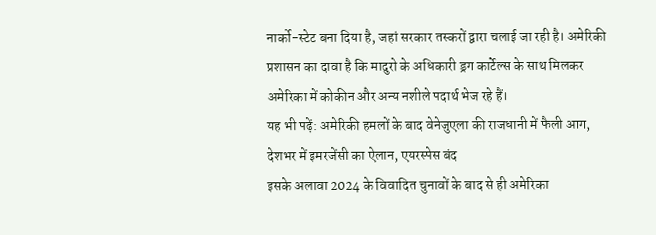नार्को-स्टेट बना दिया है, जहां सरकार तस्करों द्वारा चलाई जा रही है। अमेरिकी प्रशासन का दावा है कि मादुरो के अधिकारी ड्रग कार्टेल्स के साथ मिलकर अमेरिका में कोकीन और अन्य नशीले पदार्थ भेज रहे हैं।
यह भी पढ़ें: अमेरिकी हमलों के बाद वेनेजुएला की राजधानी में फैली आग, देशभर में इमरजेंसी का ऐलान, एयरस्पेस बंद
इसके अलावा 2024 के विवादित चुनावों के बाद से ही अमेरिका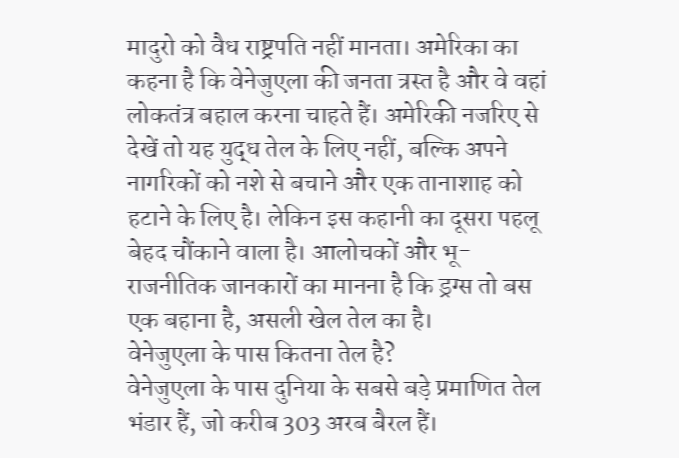मादुरो को वैध राष्ट्रपति नहीं मानता। अमेरिका का कहना है कि वेनेजुएला की जनता त्रस्त है और वे वहां लोकतंत्र बहाल करना चाहते हैं। अमेरिकी नजरिए से देखें तो यह युद्ध तेल के लिए नहीं, बल्कि अपने नागरिकों को नशे से बचाने और एक तानाशाह को हटाने के लिए है। लेकिन इस कहानी का दूसरा पहलू बेहद चौंकाने वाला है। आलोचकों और भू-राजनीतिक जानकारों का मानना है कि ड्रग्स तो बस एक बहाना है, असली खेल तेल का है।
वेनेजुएला के पास कितना तेल है?
वेनेजुएला के पास दुनिया के सबसे बड़े प्रमाणित तेल भंडार हैं, जो करीब 303 अरब बैरल हैं।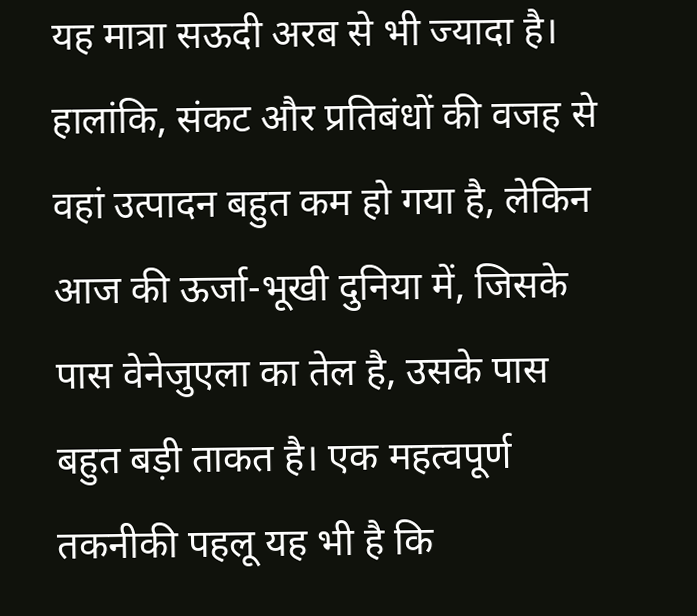यह मात्रा सऊदी अरब से भी ज्यादा है। हालांकि, संकट और प्रतिबंधों की वजह से वहां उत्पादन बहुत कम हो गया है, लेकिन आज की ऊर्जा-भूखी दुनिया में, जिसके पास वेनेजुएला का तेल है, उसके पास बहुत बड़ी ताकत है। एक महत्वपूर्ण तकनीकी पहलू यह भी है कि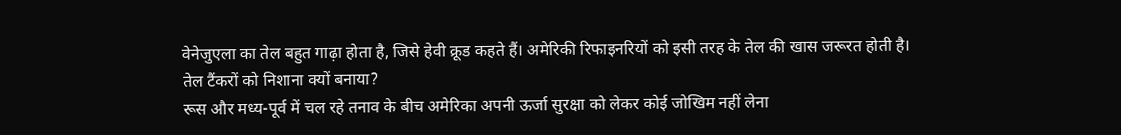वेनेजुएला का तेल बहुत गाढ़ा होता है, जिसे हेवी क्रूड कहते हैं। अमेरिकी रिफाइनरियों को इसी तरह के तेल की खास जरूरत होती है।
तेल टैंकरों को निशाना क्यों बनाया?
रूस और मध्य-पूर्व में चल रहे तनाव के बीच अमेरिका अपनी ऊर्जा सुरक्षा को लेकर कोई जोखिम नहीं लेना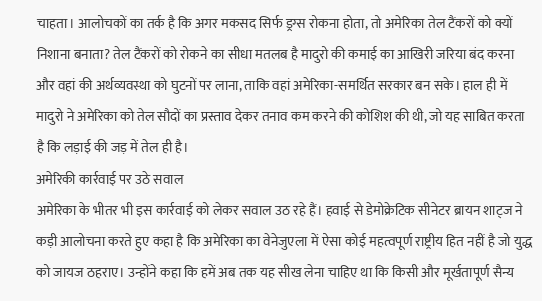चाहता। आलोचकों का तर्क है कि अगर मकसद सिर्फ ड्रग्स रोकना होता, तो अमेरिका तेल टैंकरों को क्यों निशाना बनाता? तेल टैंकरों को रोकने का सीधा मतलब है मादुरो की कमाई का आखिरी जरिया बंद करना और वहां की अर्थव्यवस्था को घुटनों पर लाना, ताकि वहां अमेरिका-समर्थित सरकार बन सके। हाल ही में मादुरो ने अमेरिका को तेल सौदों का प्रस्ताव देकर तनाव कम करने की कोशिश की थी, जो यह साबित करता है कि लड़ाई की जड़ में तेल ही है।
अमेरिकी कार्रवाई पर उठे सवाल
अमेरिका के भीतर भी इस कार्रवाई को लेकर सवाल उठ रहे हैं। हवाई से डेमोक्रेटिक सीनेटर ब्रायन शाट्ज ने कड़ी आलोचना करते हुए कहा है कि अमेरिका का वेनेजुएला में ऐसा कोई महत्वपूर्ण राष्ट्रीय हित नहीं है जो युद्ध को जायज ठहराए। उन्होंने कहा कि हमें अब तक यह सीख लेना चाहिए था कि किसी और मूर्खतापूर्ण सैन्य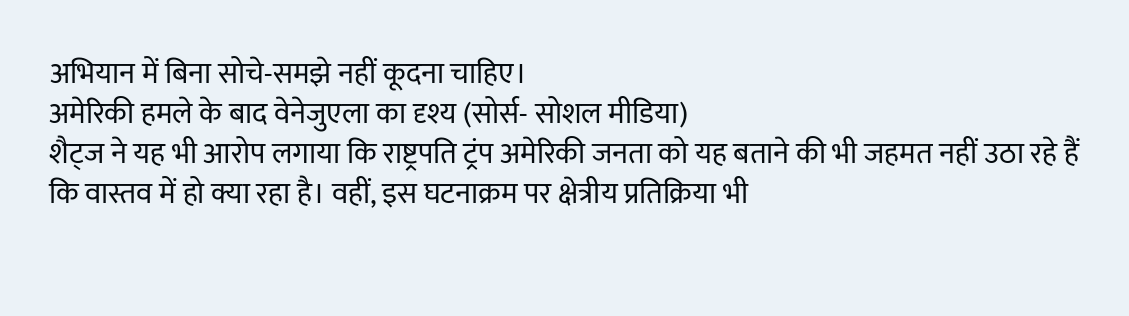अभियान में बिना सोचे-समझे नहीं कूदना चाहिए।
अमेरिकी हमले के बाद वेनेजुएला का दृश्य (सोर्स- सोशल मीडिया)
शैट्ज ने यह भी आरोप लगाया कि राष्ट्रपति ट्रंप अमेरिकी जनता को यह बताने की भी जहमत नहीं उठा रहे हैं कि वास्तव में हो क्या रहा है। वहीं, इस घटनाक्रम पर क्षेत्रीय प्रतिक्रिया भी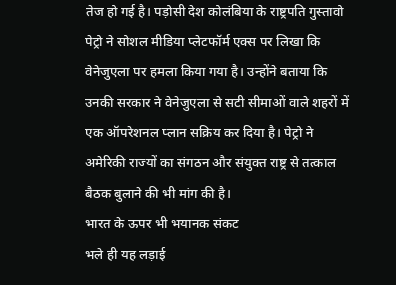तेज हो गई है। पड़ोसी देश कोलंबिया के राष्ट्रपति गुस्तावो पेट्रो ने सोशल मीडिया प्लेटफॉर्म एक्स पर लिखा कि वेनेजुएला पर हमला किया गया है। उन्होंने बताया कि उनकी सरकार ने वेनेजुएला से सटी सीमाओं वाले शहरों में एक ऑपरेशनल प्लान सक्रिय कर दिया है। पेट्रो ने अमेरिकी राज्यों का संगठन और संयुक्त राष्ट्र से तत्काल बैठक बुलाने की भी मांग की है।
भारत के ऊपर भी भयानक संकट
भले ही यह लड़ाई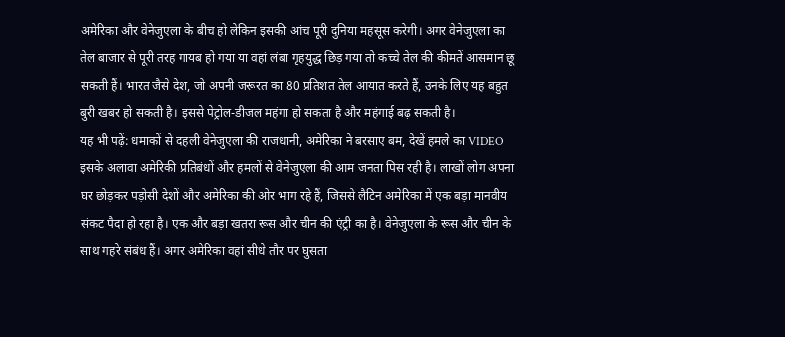अमेरिका और वेनेजुएला के बीच हो लेकिन इसकी आंच पूरी दुनिया महसूस करेगी। अगर वेनेजुएला का तेल बाजार से पूरी तरह गायब हो गया या वहां लंबा गृहयुद्ध छिड़ गया तो कच्चे तेल की कीमतें आसमान छू सकती हैं। भारत जैसे देश, जो अपनी जरूरत का 80 प्रतिशत तेल आयात करते हैं, उनके लिए यह बहुत बुरी खबर हो सकती है। इससे पेट्रोल-डीजल महंगा हो सकता है और महंगाई बढ़ सकती है।
यह भी पढ़ें: धमाकों से दहली वेनेजुएला की राजधानी, अमेरिका ने बरसाए बम, देखें हमले का VIDEO
इसके अलावा अमेरिकी प्रतिबंधों और हमलों से वेनेजुएला की आम जनता पिस रही है। लाखों लोग अपना घर छोड़कर पड़ोसी देशों और अमेरिका की ओर भाग रहे हैं, जिससे लैटिन अमेरिका में एक बड़ा मानवीय संकट पैदा हो रहा है। एक और बड़ा खतरा रूस और चीन की एंट्री का है। वेनेजुएला के रूस और चीन के साथ गहरे संबंध हैं। अगर अमेरिका वहां सीधे तौर पर घुसता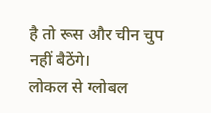है तो रूस और चीन चुप नहीं बैठेंगे।
लोकल से ग्लोबल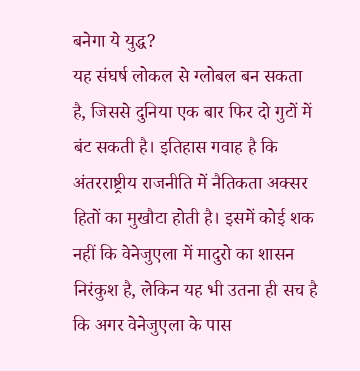बनेगा ये युद्ध?
यह संघर्ष लोकल से ग्लोबल बन सकता है, जिससे दुनिया एक बार फिर दो गुटों में बंट सकती है। इतिहास गवाह है कि अंतरराष्ट्रीय राजनीति में नैतिकता अक्सर हितों का मुखौटा होती है। इसमें कोई शक नहीं कि वेनेजुएला में मादुरो का शासन निरंकुश है, लेकिन यह भी उतना ही सच है कि अगर वेनेजुएला के पास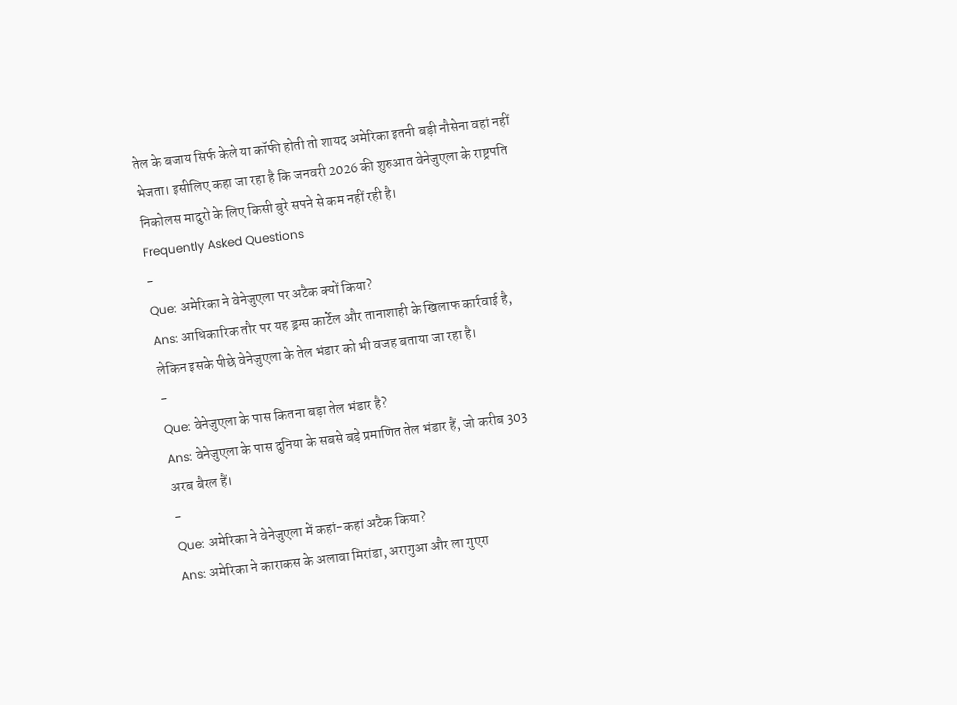तेल के बजाय सिर्फ केले या कॉफी होती तो शायद अमेरिका इतनी बड़ी नौसेना वहां नहीं भेजता। इसीलिए कहा जा रहा है कि जनवरी 2026 की शुरुआत वेनेजुएला के राष्ट्रपति निकोलस मादुरो के लिए किसी बुरे सपने से कम नहीं रही है।
Frequently Asked Questions
-
Que: अमेरिका ने वेनेजुएला पर अटैक क्यों किया?
Ans: आधिकारिक तौर पर यह ड्रग्स कार्टेल और तानाशाही के खिलाफ कार्रवाई है, लेकिन इसके पीछे वेनेजुएला के तेल भंडार को भी वजह बताया जा रहा है।
-
Que: वेनेजुएला के पास कितना बड़ा तेल भंडार है?
Ans: वेनेजुएला के पास दुनिया के सबसे बड़े प्रमाणित तेल भंडार हैं, जो करीब 303 अरब बैरल हैं।
-
Que: अमेरिका ने वेनेजुएला में कहां-कहां अटैक किया?
Ans: अमेरिका ने काराकस के अलावा मिरांडा, अरागुआ और ला गुएरा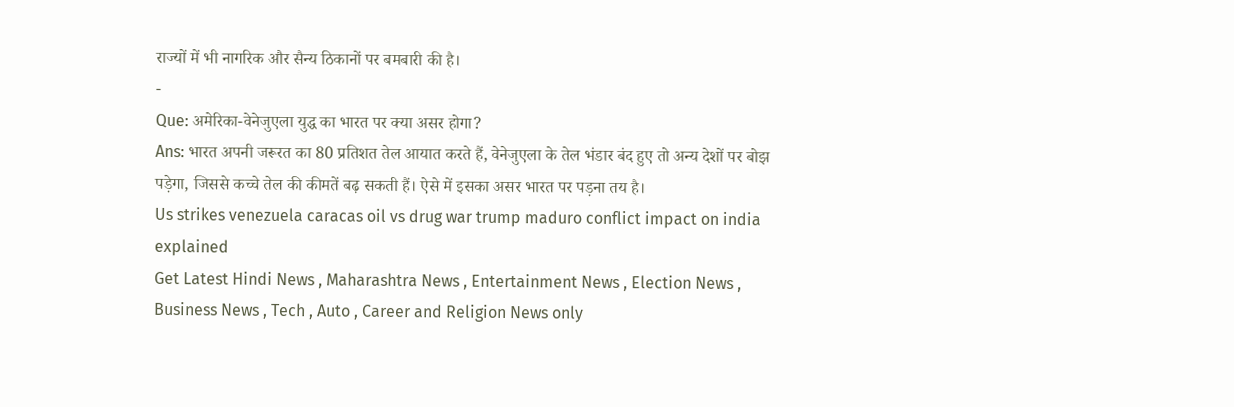राज्यों में भी नागरिक और सैन्य ठिकानों पर बमबारी की है।
-
Que: अमेरिका-वेनेजुएला युद्ध का भारत पर क्या असर होगा?
Ans: भारत अपनी जरूरत का 80 प्रतिशत तेल आयात करते हैं, वेनेजुएला के तेल भंडार बंद हुए तो अन्य देशों पर बोझ पड़ेगा, जिससे कच्चे तेल की कीमतें बढ़ सकती हैं। ऐसे में इसका असर भारत पर पड़ना तय है।
Us strikes venezuela caracas oil vs drug war trump maduro conflict impact on india explained
Get Latest Hindi News , Maharashtra News , Entertainment News , Election News , Business News , Tech , Auto , Career and Religion News only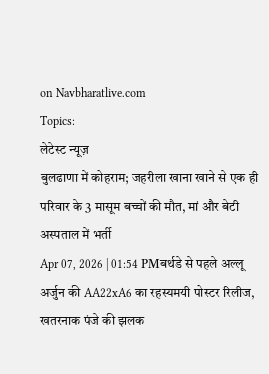on Navbharatlive.com
Topics:
लेटेस्ट न्यूज़
बुलढाणा में कोहराम; जहरीला खाना खाने से एक ही परिवार के 3 मासूम बच्चों की मौत, मां और बेटी अस्पताल में भर्ती
Apr 07, 2026 | 01:54 PMबर्थडे से पहले अल्लू अर्जुन की AA22xA6 का रहस्यमयी पोस्टर रिलीज, खतरनाक पंजे की झलक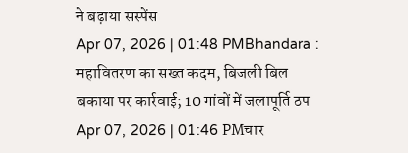ने बढ़ाया सस्पेंस
Apr 07, 2026 | 01:48 PMBhandara : महावितरण का सख्त कदम, बिजली बिल बकाया पर कार्रवाई; 10 गांवों में जलापूर्ति ठप
Apr 07, 2026 | 01:46 PMचार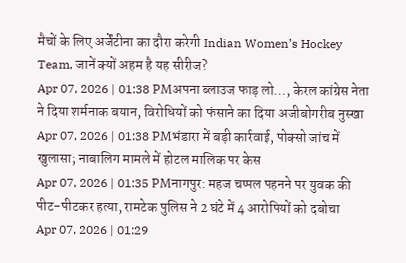मैचों के लिए अर्जेंटीना का दौरा करेगी Indian Women’s Hockey Team, जानें क्यों अहम है यह सीरीज?
Apr 07, 2026 | 01:38 PMअपना ब्लाउज फाड़ लो…, केरल कांग्रेस नेता ने दिया शर्मनाक बयान, विरोधियों को फंसाने का दिया अजीबोगरीब नुस्खा
Apr 07, 2026 | 01:38 PMभंडारा में बड़ी कार्रवाई, पोक्सो जांच में खुलासा; नाबालिग मामले में होटल मालिक पर केस
Apr 07, 2026 | 01:35 PMनागपुर: महज चप्पल पहनने पर युवक की पीट-पीटकर हत्या, रामटेक पुलिस ने 2 घंटे में 4 आरोपियों को दबोचा
Apr 07, 2026 | 01:29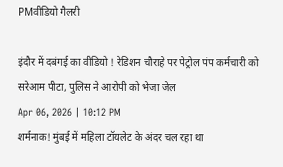PMवीडियो गैलरी

इंदौर में दबंगई का वीडियो ! रेडिशन चौराहे पर पेट्रोल पंप कर्मचारी को सरेआम पीटा, पुलिस ने आरोपी को भेजा जेल
Apr 06, 2026 | 10:12 PM
शर्मनाक! मुंबई में महिला टॉयलेट के अंदर चल रहा था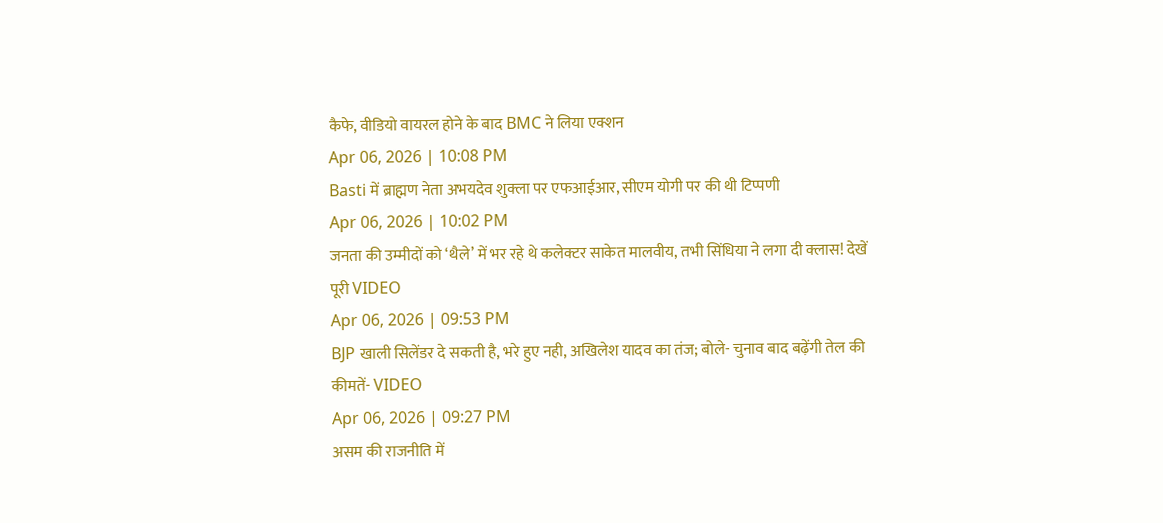कैफे, वीडियो वायरल होने के बाद BMC ने लिया एक्शन
Apr 06, 2026 | 10:08 PM
Basti में ब्राह्मण नेता अभयदेव शुक्ला पर एफआईआर, सीएम योगी पर की थी टिप्पणी
Apr 06, 2026 | 10:02 PM
जनता की उम्मीदों को ‘थैले’ में भर रहे थे कलेक्टर साकेत मालवीय, तभी सिंधिया ने लगा दी क्लास! देखें पूरी VIDEO
Apr 06, 2026 | 09:53 PM
BJP खाली सिलेंडर दे सकती है, भरे हुए नही, अखिलेश यादव का तंज; बोले- चुनाव बाद बढ़ेंगी तेल की कीमतें- VIDEO
Apr 06, 2026 | 09:27 PM
असम की राजनीति में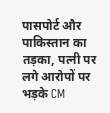पासपोर्ट और पाकिस्तान का तड़का, पत्नी पर लगे आरोपों पर भड़के CM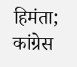हिमंता; कांग्रेस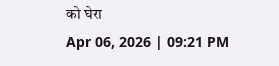को घेरा
Apr 06, 2026 | 09:21 PM